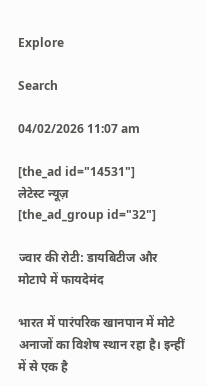Explore

Search

04/02/2026 11:07 am

[the_ad id="14531"]
लेटेस्ट न्यूज़
[the_ad_group id="32"]

ज्वार की रोटी: डायबिटीज और मोटापे में फायदेमंद

भारत में पारंपरिक खानपान में मोटे अनाजों का विशेष स्थान रहा है। इन्हीं में से एक है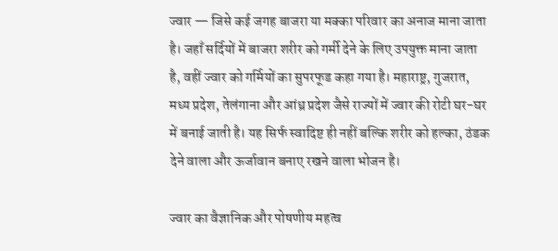ज्वार — जिसे कई जगह बाजरा या मक्का परिवार का अनाज माना जाता है। जहाँ सर्दियों में बाजरा शरीर को गर्मी देने के लिए उपयुक्त माना जाता है, वहीं ज्वार को गर्मियों का सुपरफूड कहा गया है। महाराष्ट्र, गुजरात, मध्य प्रदेश, तेलंगाना और आंध्र प्रदेश जैसे राज्यों में ज्वार की रोटी घर-घर में बनाई जाती है। यह सिर्फ स्वादिष्ट ही नहीं बल्कि शरीर को हल्का, ठंडक देने वाला और ऊर्जावान बनाए रखने वाला भोजन है।

ज्वार का वैज्ञानिक और पोषणीय महत्व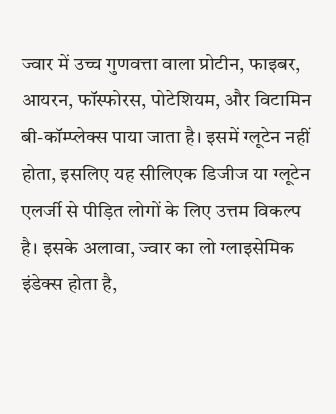ज्वार में उच्च गुणवत्ता वाला प्रोटीन, फाइबर, आयरन, फॉस्फोरस, पोटेशियम, और विटामिन बी-कॉम्प्लेक्स पाया जाता है। इसमें ग्लूटेन नहीं होता, इसलिए यह सीलिएक डिजीज या ग्लूटेन एलर्जी से पीड़ित लोगों के लिए उत्तम विकल्प है। इसके अलावा, ज्वार का लो ग्लाइसेमिक इंडेक्स होता है,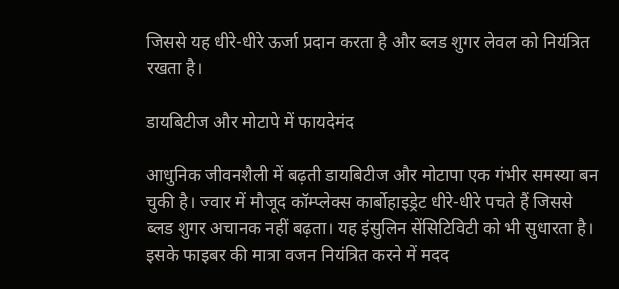जिससे यह धीरे-धीरे ऊर्जा प्रदान करता है और ब्लड शुगर लेवल को नियंत्रित रखता है।

डायबिटीज और मोटापे में फायदेमंद

आधुनिक जीवनशैली में बढ़ती डायबिटीज और मोटापा एक गंभीर समस्या बन चुकी है। ज्वार में मौजूद कॉम्प्लेक्स कार्बोहाइड्रेट धीरे-धीरे पचते हैं जिससे ब्लड शुगर अचानक नहीं बढ़ता। यह इंसुलिन सेंसिटिविटी को भी सुधारता है।
इसके फाइबर की मात्रा वजन नियंत्रित करने में मदद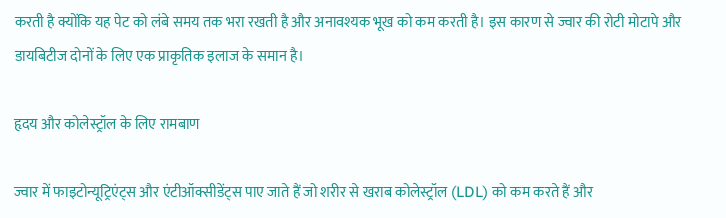करती है क्योंकि यह पेट को लंबे समय तक भरा रखती है और अनावश्यक भूख को कम करती है। इस कारण से ज्वार की रोटी मोटापे और डायबिटीज दोनों के लिए एक प्राकृतिक इलाज के समान है।

हृदय और कोलेस्ट्रॉल के लिए रामबाण

ज्वार में फाइटोन्यूट्रिएंट्स और एंटीऑक्सीडेंट्स पाए जाते हैं जो शरीर से खराब कोलेस्ट्रॉल (LDL) को कम करते हैं और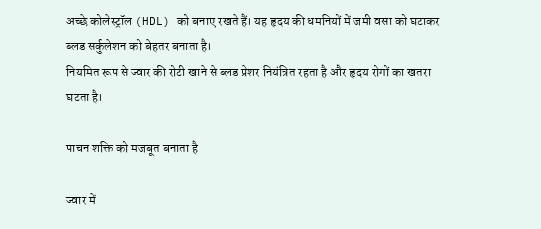अच्छे कोलेस्ट्रॉल (HDL) को बनाए रखते हैं। यह हृदय की धमनियों में जमी वसा को घटाकर ब्लड सर्कुलेशन को बेहतर बनाता है।
नियमित रूप से ज्वार की रोटी खाने से ब्लड प्रेशर नियंत्रित रहता है और हृदय रोगों का खतरा घटता है।

पाचन शक्ति को मजबूत बनाता है

ज्वार में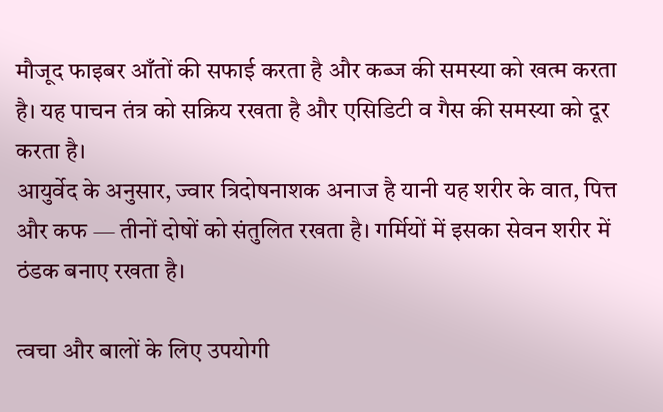मौजूद फाइबर आँतों की सफाई करता है और कब्ज की समस्या को खत्म करता है। यह पाचन तंत्र को सक्रिय रखता है और एसिडिटी व गैस की समस्या को दूर करता है।
आयुर्वेद के अनुसार, ज्वार त्रिदोषनाशक अनाज है यानी यह शरीर के वात, पित्त और कफ — तीनों दोषों को संतुलित रखता है। गर्मियों में इसका सेवन शरीर में ठंडक बनाए रखता है।

त्वचा और बालों के लिए उपयोगी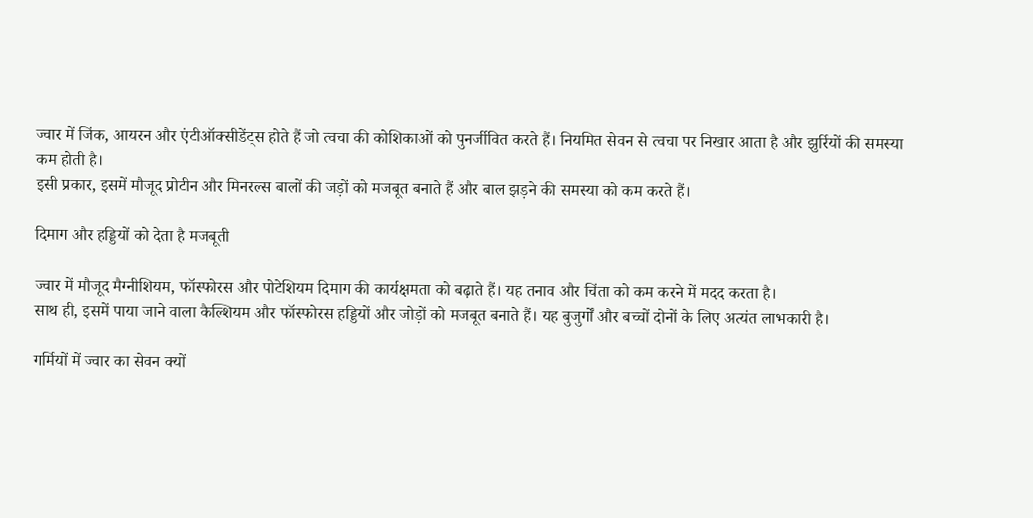ज्वार में जिंक, आयरन और एंटीऑक्सीडेंट्स होते हैं जो त्वचा की कोशिकाओं को पुनर्जीवित करते हैं। नियमित सेवन से त्वचा पर निखार आता है और झुर्रियों की समस्या कम होती है।
इसी प्रकार, इसमें मौजूद प्रोटीन और मिनरल्स बालों की जड़ों को मजबूत बनाते हैं और बाल झड़ने की समस्या को कम करते हैं।

दिमाग और हड्डियों को देता है मजबूती

ज्वार में मौजूद मैग्नीशियम, फॉस्फोरस और पोटेशियम दिमाग की कार्यक्षमता को बढ़ाते हैं। यह तनाव और चिंता को कम करने में मदद करता है।
साथ ही, इसमें पाया जाने वाला कैल्शियम और फॉस्फोरस हड्डियों और जोड़ों को मजबूत बनाते हैं। यह बुजुर्गों और बच्चों दोनों के लिए अत्यंत लाभकारी है।

गर्मियों में ज्वार का सेवन क्यों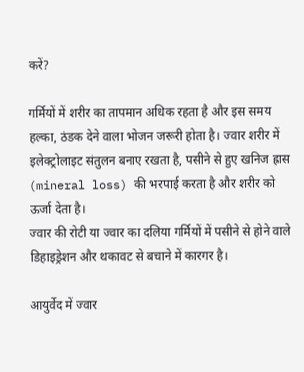करें?

गर्मियों में शरीर का तापमान अधिक रहता है और इस समय हल्का, ठंडक देने वाला भोजन जरूरी होता है। ज्वार शरीर में इलेक्ट्रोलाइट संतुलन बनाए रखता है, पसीने से हुए खनिज ह्रास (mineral loss) की भरपाई करता है और शरीर को ऊर्जा देता है।
ज्वार की रोटी या ज्वार का दलिया गर्मियों में पसीने से होने वाले डिहाइड्रेशन और थकावट से बचाने में कारगर है।

आयुर्वेद में ज्वार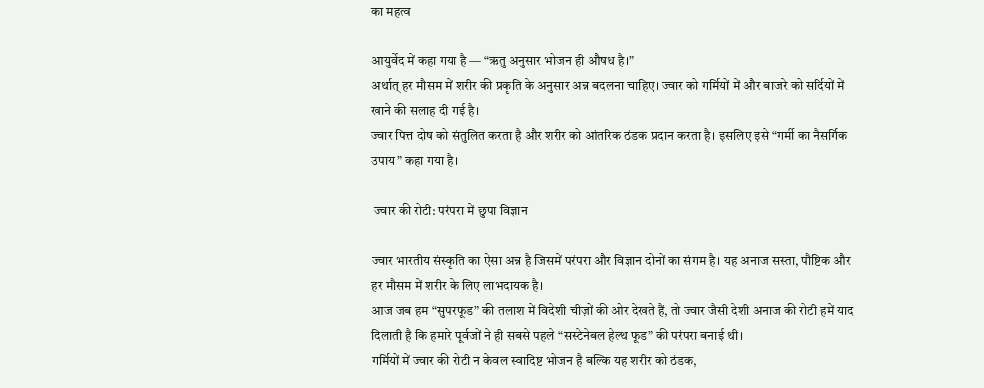का महत्व

आयुर्वेद में कहा गया है — “ऋतु अनुसार भोजन ही औषध है।”
अर्थात् हर मौसम में शरीर की प्रकृति के अनुसार अन्न बदलना चाहिए। ज्वार को गर्मियों में और बाजरे को सर्दियों में खाने की सलाह दी गई है।
ज्वार पित्त दोष को संतुलित करता है और शरीर को आंतरिक ठंडक प्रदान करता है। इसलिए इसे “गर्मी का नैसर्गिक उपाय” कहा गया है।

 ज्वार की रोटी: परंपरा में छुपा विज्ञान

ज्वार भारतीय संस्कृति का ऐसा अन्न है जिसमें परंपरा और विज्ञान दोनों का संगम है। यह अनाज सस्ता, पौष्टिक और हर मौसम में शरीर के लिए लाभदायक है।
आज जब हम “सुपरफूड” की तलाश में विदेशी चीज़ों की ओर देखते हैं, तो ज्वार जैसी देशी अनाज की रोटी हमें याद दिलाती है कि हमारे पूर्वजों ने ही सबसे पहले “सस्टेनेबल हेल्थ फूड” की परंपरा बनाई थी।
गर्मियों में ज्वार की रोटी न केवल स्वादिष्ट भोजन है बल्कि यह शरीर को ठंडक,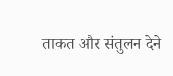ताकत और संतुलन देने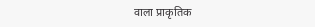वाला प्राकृतिक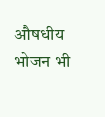औषधीय भोजन भी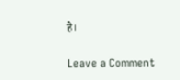है।

Leave a Comment